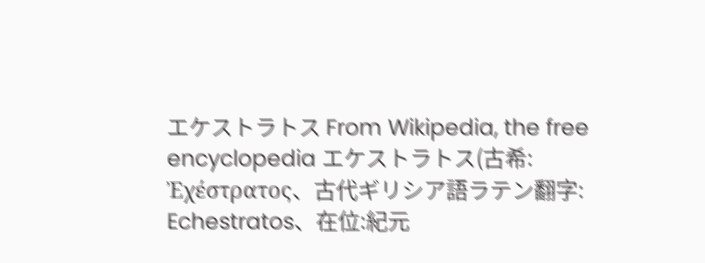エケストラトス From Wikipedia, the free encyclopedia エケストラトス(古希: Ἐχέστρατος、古代ギリシア語ラテン翻字: Echestratos、在位:紀元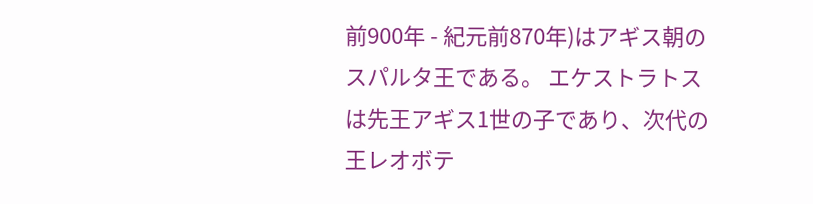前900年 - 紀元前870年)はアギス朝のスパルタ王である。 エケストラトスは先王アギス1世の子であり、次代の王レオボテ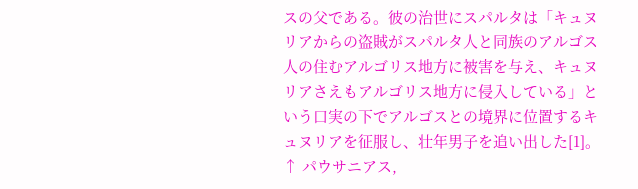スの父である。彼の治世にスパルタは「キュヌリアからの盗賊がスパルタ人と同族のアルゴス人の住むアルゴリス地方に被害を与え、キュヌリアさえもアルゴリス地方に侵入している」という口実の下でアルゴスとの境界に位置するキュヌリアを征服し、壮年男子を追い出した[1]。 ↑ パウサニアス,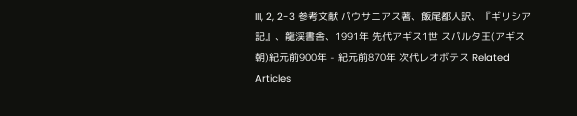III, 2, 2-3 参考文献 パウサニアス著、飯尾都人訳、『ギリシア記』、龍渓書舎、1991年 先代アギス1世 スパルタ王(アギス朝)紀元前900年 - 紀元前870年 次代レオボテス Related Articles